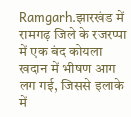Ramgarh.झारखंड में रामगढ़ जिले के रजरप्पा में एक बंद कोयला खदान में भीषण आग लग गई, जिससे इलाके में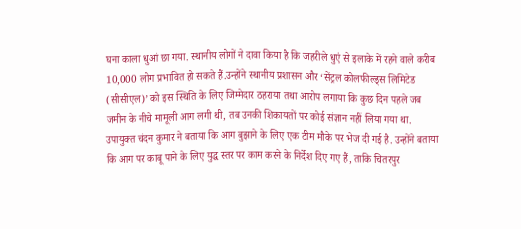घना काला धुआं छा गया. स्थानीय लोगों ने दावा किया है कि जहरीले धुएं से इलाके में रहने वाले करीब 10,000 लोग प्रभावित हो सकते हैं.उन्होंने स्थानीय प्रशासन और ‘सेंट्रल कोलफील्ड्स लिमिटेड (सीसीएल)’ को इस स्थिति के लिए जिम्मेदार ठहराया तथा आरोप लगाया कि कुछ दिन पहले जब जमीन के नीचे मामूली आग लगी थी, तब उनकी शिकायतों पर कोई संज्ञान नहीं लिया गया था.
उपायुक्त चंदन कुमार ने बताया कि आग बुझाने के लिए एक टीम मौके पर भेज दी गई है. उन्होंने बताया कि आग पर काबू पाने के लिए युद्ध स्तर पर काम करने के निर्देश दिए गए हैं, ताकि चितरपुर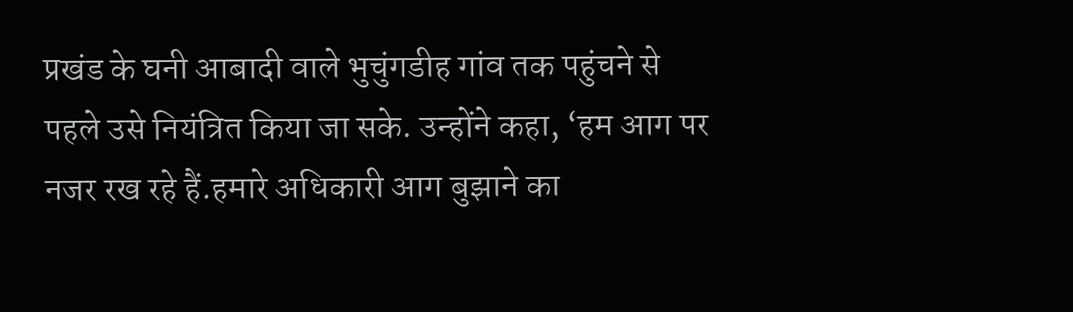प्रखंड के घनी आबादी वाले भुचुंगडीह गांव तक पहुंचने से पहले उसे नियंत्रित किया जा सके. उन्होंने कहा, ‘हम आग पर नजर रख रहे हैं.हमारे अधिकारी आग बुझाने का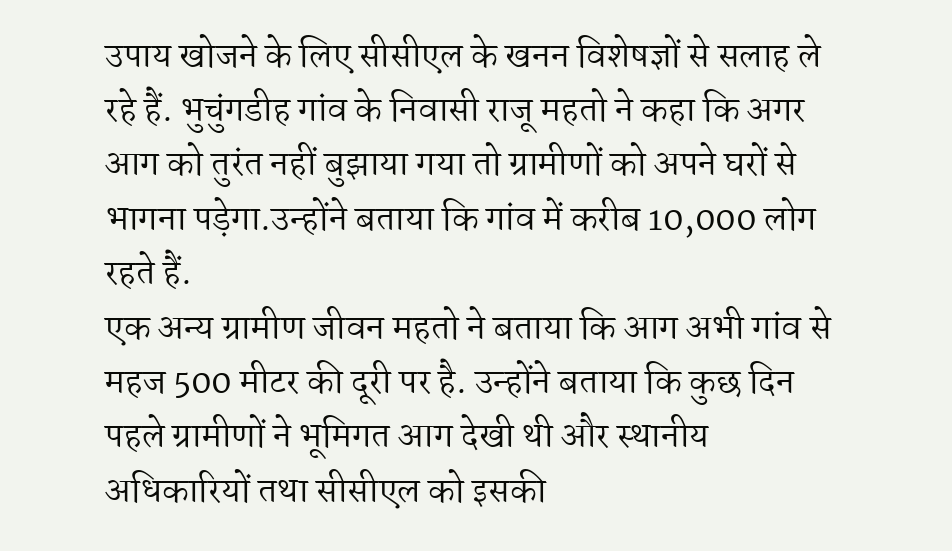उपाय खोजने के लिए सीसीएल के खनन विशेषज्ञों से सलाह ले रहे हैं. भुचुंगडीह गांव के निवासी राजू महतो ने कहा कि अगर आग को तुरंत नहीं बुझाया गया तो ग्रामीणों को अपने घरों से भागना पड़ेगा.उन्होंने बताया कि गांव में करीब 10,000 लोग रहते हैं.
एक अन्य ग्रामीण जीवन महतो ने बताया कि आग अभी गांव से महज 500 मीटर की दूरी पर है. उन्होंने बताया कि कुछ दिन पहले ग्रामीणों ने भूमिगत आग देखी थी और स्थानीय अधिकारियों तथा सीसीएल को इसकी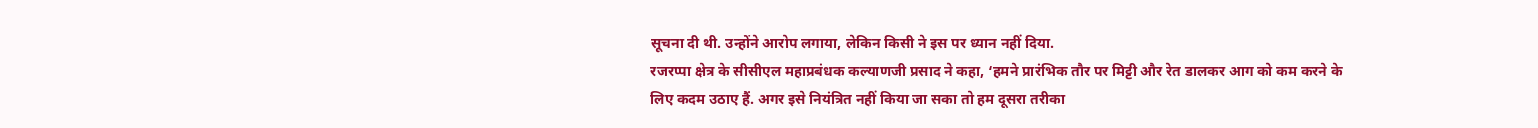सूचना दी थी. उन्होंने आरोप लगाया, लेकिन किसी ने इस पर ध्यान नहीं दिया.
रजरप्पा क्षेत्र के सीसीएल महाप्रबंधक कल्याणजी प्रसाद ने कहा, ‘हमने प्रारंभिक तौर पर मिट्टी और रेत डालकर आग को कम करने के लिए कदम उठाए हैं. अगर इसे नियंत्रित नहीं किया जा सका तो हम दूसरा तरीका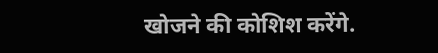खोजने की कोशिश करेंगे.